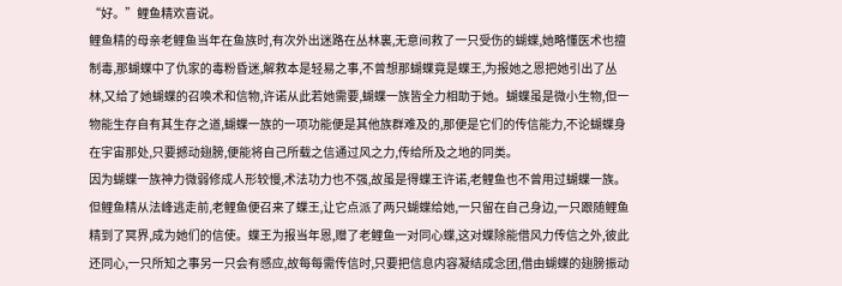“好。”鲤鱼精欢喜说。
鲤鱼精的母亲老鲤鱼当年在鱼族时,有次外出迷路在丛林裏,无意间救了一只受伤的蝴蝶,她略懂医术也擅制毒,那蝴蝶中了仇家的毒粉昏迷,解救本是轻易之事,不曾想那蝴蝶竟是蝶王,为报她之恩把她引出了丛林,又给了她蝴蝶的召唤术和信物,许诺从此若她需要,蝴蝶一族皆全力相助于她。蝴蝶虽是微小生物,但一物能生存自有其生存之道,蝴蝶一族的一项功能便是其他族群难及的,那便是它们的传信能力,不论蝴蝶身在宇宙那处,只要撼动翅膀,便能将自己所载之信通过风之力,传给所及之地的同类。
因为蝴蝶一族神力微弱修成人形较慢,术法功力也不强,故虽是得蝶王许诺,老鲤鱼也不曾用过蝴蝶一族。但鲤鱼精从法峰逃走前,老鲤鱼便召来了蝶王,让它点派了两只蝴蝶给她,一只留在自己身边,一只跟随鲤鱼精到了冥界,成为她们的信使。蝶王为报当年恩,赠了老鲤鱼一对同心蝶,这对蝶除能借风力传信之外,彼此还同心,一只所知之事另一只会有感应,故每每需传信时,只要把信息内容凝结成念团,借由蝴蝶的翅膀振动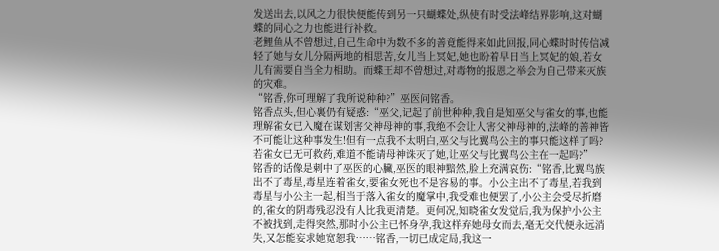发送出去,以风之力很快便能传到另一只蝴蝶处,纵使有时受法峰结界影响,这对蝴蝶的同心之力也能进行补救。
老鲤鱼从不曾想过,自己生命中为数不多的善竟能得来如此回报,同心蝶时时传信减轻了她与女儿分隔两地的相思苦,女儿当上冥妃,她也盼着早日当上冥妃的娘,若女儿有需要自当全力相助。而蝶王却不曾想过,对毒物的报恩之举会为自己带来灭族的灾难。
“铭香,你可理解了我所说种种?”巫医问铭香。
铭香点头,但心裏仍有疑惑:“巫父,记起了前世种种,我自是知巫父与雀女的事,也能理解雀女已入魔在谋划害父神母神的事,我绝不会让人害父神母神的,法峰的善神皆不可能让这种事发生!但有一点我不太明白,巫父与比翼鸟公主的事只能这样了吗?若雀女已无可救药,难道不能请母神诛灭了她,让巫父与比翼鸟公主在一起吗?”
铭香的话像是刺中了巫医的心臟,巫医的眼神黯然,脸上充满哀伤:“铭香,比翼鸟族出不了毒星,毒星连着雀女,要雀女死也不是容易的事。小公主出不了毒星,若我到毒星与小公主一起,相当于落入雀女的魔掌中,我受难也便罢了,小公主会受尽折磨的,雀女的阴毒残忍没有人比我更清楚。更何况,知晓雀女发觉后,我为保护小公主不被找到,走得突然,那时小公主已怀身孕,我这样弃她母女而去,毫无交代便永远消失,又怎能妄求她宽恕我……铭香,一切已成定局,我这一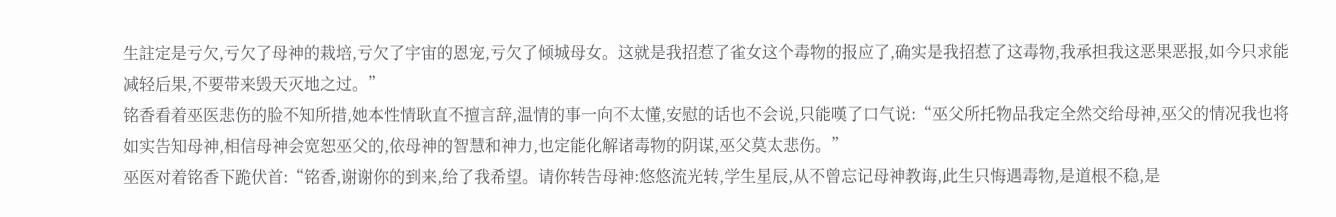生註定是亏欠,亏欠了母神的栽培,亏欠了宇宙的恩宠,亏欠了倾城母女。这就是我招惹了雀女这个毒物的报应了,确实是我招惹了这毒物,我承担我这恶果恶报,如今只求能减轻后果,不要带来毁天灭地之过。”
铭香看着巫医悲伤的脸不知所措,她本性情耿直不擅言辞,温情的事一向不太懂,安慰的话也不会说,只能嘆了口气说:“巫父所托物品我定全然交给母神,巫父的情况我也将如实告知母神,相信母神会宽恕巫父的,依母神的智慧和神力,也定能化解诸毒物的阴谋,巫父莫太悲伤。”
巫医对着铭香下跪伏首:“铭香,谢谢你的到来,给了我希望。请你转告母神:悠悠流光转,学生星辰,从不曾忘记母神教诲,此生只悔遇毒物,是道根不稳,是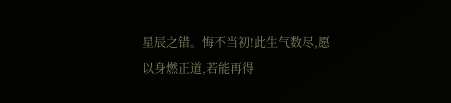星辰之错。悔不当初!此生气数尽,愿以身燃正道,若能再得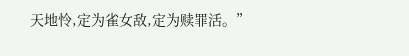天地怜,定为雀女敌,定为赎罪活。”